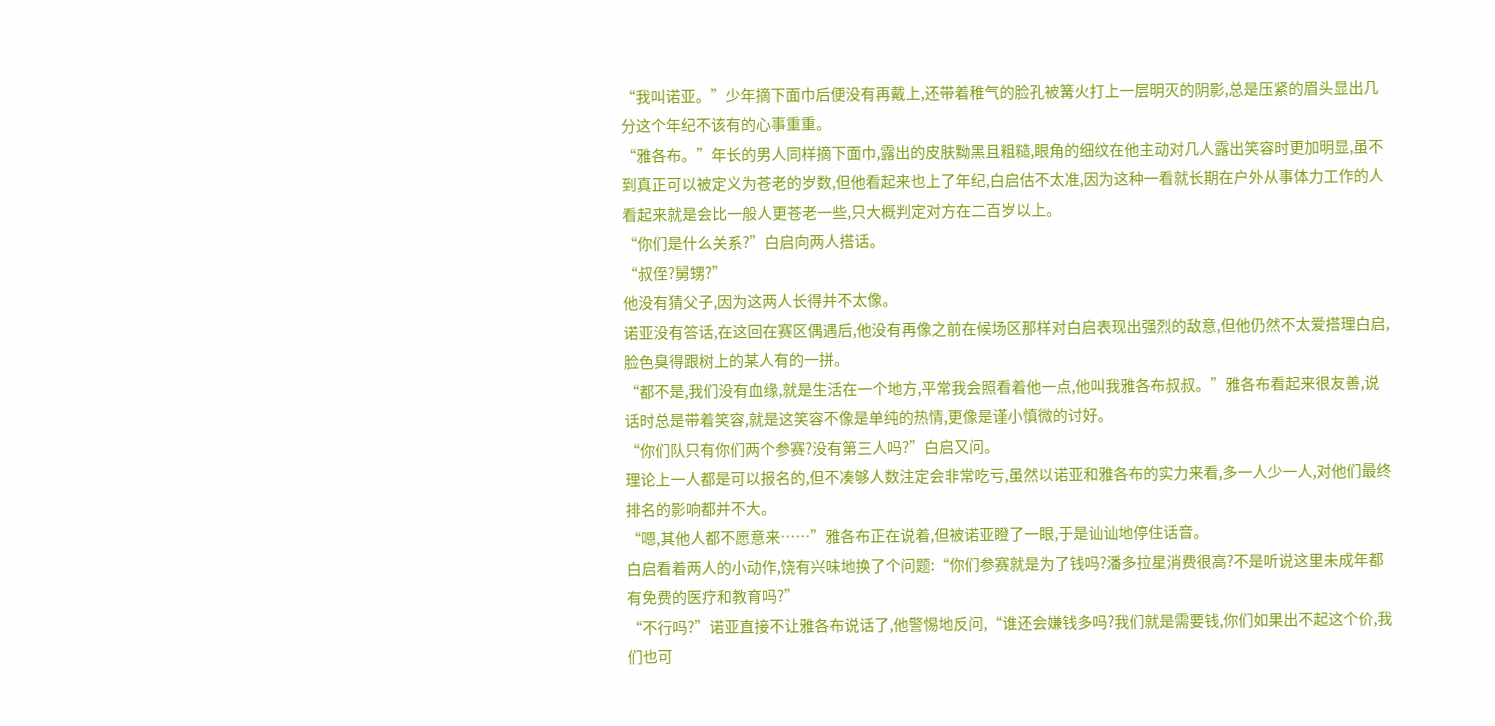“我叫诺亚。”少年摘下面巾后便没有再戴上,还带着稚气的脸孔被篝火打上一层明灭的阴影,总是压紧的眉头显出几分这个年纪不该有的心事重重。
“雅各布。”年长的男人同样摘下面巾,露出的皮肤黝黑且粗糙,眼角的细纹在他主动对几人露出笑容时更加明显,虽不到真正可以被定义为苍老的岁数,但他看起来也上了年纪,白启估不太准,因为这种一看就长期在户外从事体力工作的人看起来就是会比一般人更苍老一些,只大概判定对方在二百岁以上。
“你们是什么关系?”白启向两人搭话。
“叔侄?舅甥?”
他没有猜父子,因为这两人长得并不太像。
诺亚没有答话,在这回在赛区偶遇后,他没有再像之前在候场区那样对白启表现出强烈的敌意,但他仍然不太爱搭理白启,脸色臭得跟树上的某人有的一拼。
“都不是,我们没有血缘,就是生活在一个地方,平常我会照看着他一点,他叫我雅各布叔叔。”雅各布看起来很友善,说话时总是带着笑容,就是这笑容不像是单纯的热情,更像是谨小慎微的讨好。
“你们队只有你们两个参赛?没有第三人吗?”白启又问。
理论上一人都是可以报名的,但不凑够人数注定会非常吃亏,虽然以诺亚和雅各布的实力来看,多一人少一人,对他们最终排名的影响都并不大。
“嗯,其他人都不愿意来……”雅各布正在说着,但被诺亚瞪了一眼,于是讪讪地停住话音。
白启看着两人的小动作,饶有兴味地换了个问题:“你们参赛就是为了钱吗?潘多拉星消费很高?不是听说这里未成年都有免费的医疗和教育吗?”
“不行吗?”诺亚直接不让雅各布说话了,他警惕地反问,“谁还会嫌钱多吗?我们就是需要钱,你们如果出不起这个价,我们也可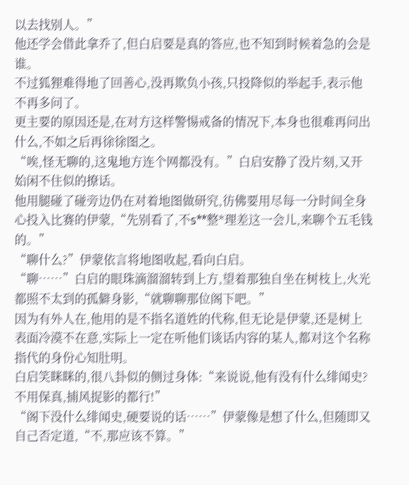以去找别人。”
他还学会借此拿乔了,但白启要是真的答应,也不知到时候着急的会是谁。
不过狐狸难得地了回善心,没再欺负小孩,只投降似的举起手,表示他不再多问了。
更主要的原因还是,在对方这样警惕戒备的情况下,本身也很难再问出什么,不如之后再徐徐图之。
“唉,怪无聊的,这鬼地方连个网都没有。”白启安静了没片刻,又开始闲不住似的撩话。
他用腿碰了碰旁边仍在对着地图做研究,彷佛要用尽每一分时间全身心投入比赛的伊蒙,“先别看了,不s**整*理差这一会儿,来聊个五毛钱的。”
“聊什么?”伊蒙依言将地图收起,看向白启。
“聊……”白启的眼珠滴溜溜转到上方,望着那独自坐在树枝上,火光都照不太到的孤僻身影,“就聊聊那位阁下吧。”
因为有外人在,他用的是不指名道姓的代称,但无论是伊蒙,还是树上表面冷漠不在意,实际上一定在听他们谈话内容的某人,都对这个名称指代的身份心知肚明。
白启笑眯眯的,很八卦似的侧过身体:“来说说,他有没有什么绯闻史?不用保真,捕风捉影的都行!”
“阁下没什么绯闻史,硬要说的话……”伊蒙像是想了什么,但随即又自己否定道,“不,那应该不算。”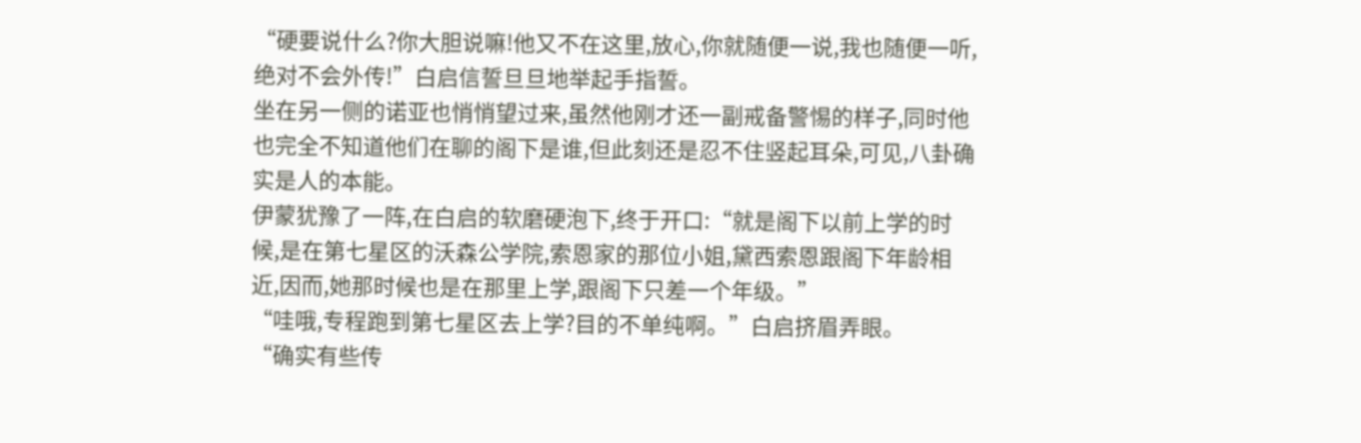“硬要说什么?你大胆说嘛!他又不在这里,放心,你就随便一说,我也随便一听,绝对不会外传!”白启信誓旦旦地举起手指誓。
坐在另一侧的诺亚也悄悄望过来,虽然他刚才还一副戒备警惕的样子,同时他也完全不知道他们在聊的阁下是谁,但此刻还是忍不住竖起耳朵,可见,八卦确实是人的本能。
伊蒙犹豫了一阵,在白启的软磨硬泡下,终于开口:“就是阁下以前上学的时候,是在第七星区的沃森公学院,索恩家的那位小姐,黛西索恩跟阁下年龄相近,因而,她那时候也是在那里上学,跟阁下只差一个年级。”
“哇哦,专程跑到第七星区去上学?目的不单纯啊。”白启挤眉弄眼。
“确实有些传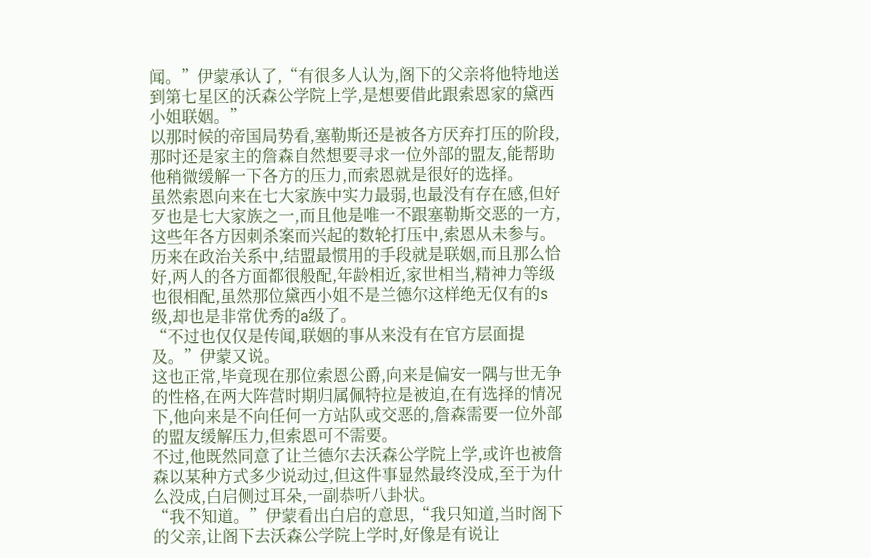闻。”伊蒙承认了,“有很多人认为,阁下的父亲将他特地送到第七星区的沃森公学院上学,是想要借此跟索恩家的黛西小姐联姻。”
以那时候的帝国局势看,塞勒斯还是被各方厌弃打压的阶段,那时还是家主的詹森自然想要寻求一位外部的盟友,能帮助他稍微缓解一下各方的压力,而索恩就是很好的选择。
虽然索恩向来在七大家族中实力最弱,也最没有存在感,但好歹也是七大家族之一,而且他是唯一不跟塞勒斯交恶的一方,这些年各方因刺杀案而兴起的数轮打压中,索恩从未参与。
历来在政治关系中,结盟最惯用的手段就是联姻,而且那么恰好,两人的各方面都很般配,年龄相近,家世相当,精神力等级也很相配,虽然那位黛西小姐不是兰德尔这样绝无仅有的s级,却也是非常优秀的a级了。
“不过也仅仅是传闻,联姻的事从来没有在官方层面提及。”伊蒙又说。
这也正常,毕竟现在那位索恩公爵,向来是偏安一隅与世无争的性格,在两大阵营时期归属佩特拉是被迫,在有选择的情况下,他向来是不向任何一方站队或交恶的,詹森需要一位外部的盟友缓解压力,但索恩可不需要。
不过,他既然同意了让兰德尔去沃森公学院上学,或许也被詹森以某种方式多少说动过,但这件事显然最终没成,至于为什么没成,白启侧过耳朵,一副恭听八卦状。
“我不知道。”伊蒙看出白启的意思,“我只知道,当时阁下的父亲,让阁下去沃森公学院上学时,好像是有说让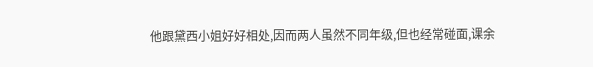他跟黛西小姐好好相处,因而两人虽然不同年级,但也经常碰面,课余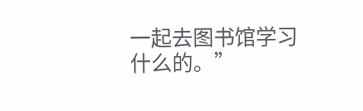一起去图书馆学习什么的。”